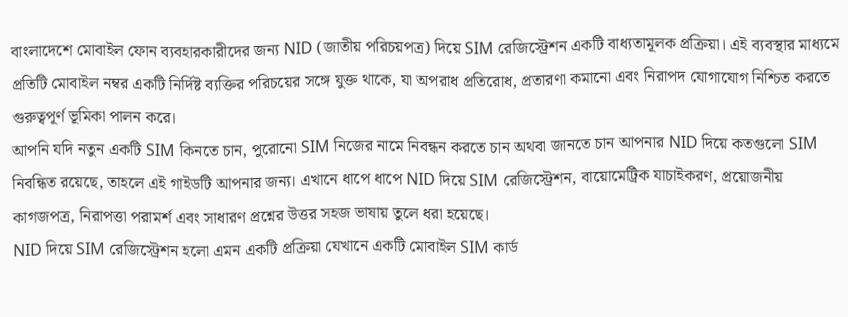বাংলাদেশে মোবাইল ফোন ব্যবহারকারীদের জন্য NID (জাতীয় পরিচয়পত্র) দিয়ে SIM রেজিস্ট্রেশন একটি বাধ্যতামূলক প্রক্রিয়া। এই ব্যবস্থার মাধ্যমে প্রতিটি মোবাইল নম্বর একটি নির্দিষ্ট ব্যক্তির পরিচয়ের সঙ্গে যুক্ত থাকে, যা অপরাধ প্রতিরোধ, প্রতারণা কমানো এবং নিরাপদ যোগাযোগ নিশ্চিত করতে গুরুত্বপূর্ণ ভূমিকা পালন করে।
আপনি যদি নতুন একটি SIM কিনতে চান, পুরোনো SIM নিজের নামে নিবন্ধন করতে চান অথবা জানতে চান আপনার NID দিয়ে কতগুলো SIM নিবন্ধিত রয়েছে, তাহলে এই গাইডটি আপনার জন্য। এখানে ধাপে ধাপে NID দিয়ে SIM রেজিস্ট্রেশন, বায়োমেট্রিক যাচাইকরণ, প্রয়োজনীয় কাগজপত্র, নিরাপত্তা পরামর্শ এবং সাধারণ প্রশ্নের উত্তর সহজ ভাষায় তুলে ধরা হয়েছে।
NID দিয়ে SIM রেজিস্ট্রেশন হলো এমন একটি প্রক্রিয়া যেখানে একটি মোবাইল SIM কার্ড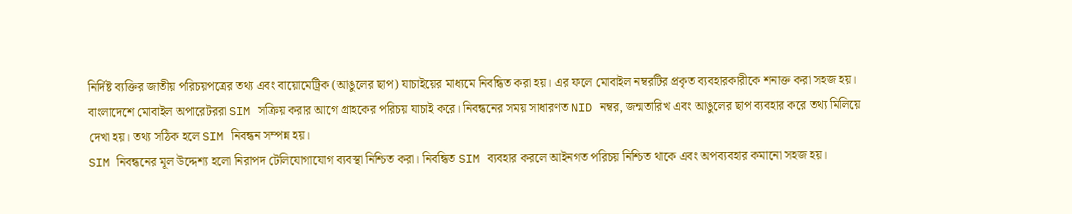নির্দিষ্ট ব্যক্তির জাতীয় পরিচয়পত্রের তথ্য এবং বায়োমেট্রিক (আঙুলের ছাপ) যাচাইয়ের মাধ্যমে নিবন্ধিত করা হয়। এর ফলে মোবাইল নম্বরটির প্রকৃত ব্যবহারকারীকে শনাক্ত করা সহজ হয়।
বাংলাদেশে মোবাইল অপারেটররা SIM সক্রিয় করার আগে গ্রাহকের পরিচয় যাচাই করে। নিবন্ধনের সময় সাধারণত NID নম্বর, জন্মতারিখ এবং আঙুলের ছাপ ব্যবহার করে তথ্য মিলিয়ে দেখা হয়। তথ্য সঠিক হলে SIM নিবন্ধন সম্পন্ন হয়।
SIM নিবন্ধনের মূল উদ্দেশ্য হলো নিরাপদ টেলিযোগাযোগ ব্যবস্থা নিশ্চিত করা। নিবন্ধিত SIM ব্যবহার করলে আইনগত পরিচয় নিশ্চিত থাকে এবং অপব্যবহার কমানো সহজ হয়।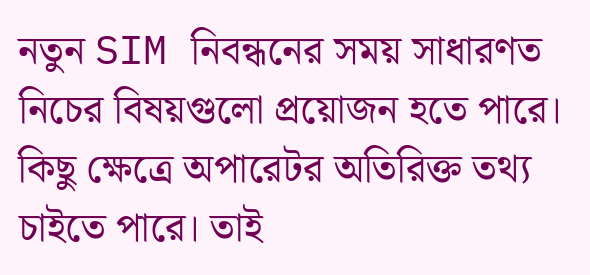নতুন SIM নিবন্ধনের সময় সাধারণত নিচের বিষয়গুলো প্রয়োজন হতে পারে।
কিছু ক্ষেত্রে অপারেটর অতিরিক্ত তথ্য চাইতে পারে। তাই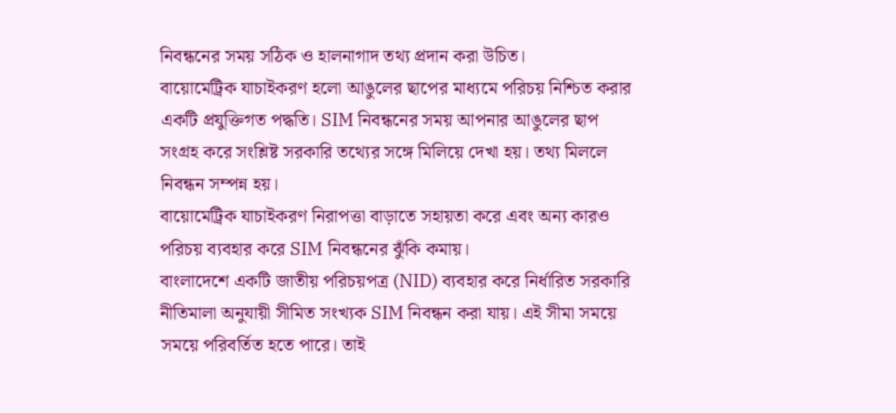নিবন্ধনের সময় সঠিক ও হালনাগাদ তথ্য প্রদান করা উচিত।
বায়োমেট্রিক যাচাইকরণ হলো আঙুলের ছাপের মাধ্যমে পরিচয় নিশ্চিত করার একটি প্রযুক্তিগত পদ্ধতি। SIM নিবন্ধনের সময় আপনার আঙুলের ছাপ সংগ্রহ করে সংশ্লিষ্ট সরকারি তথ্যের সঙ্গে মিলিয়ে দেখা হয়। তথ্য মিললে নিবন্ধন সম্পন্ন হয়।
বায়োমেট্রিক যাচাইকরণ নিরাপত্তা বাড়াতে সহায়তা করে এবং অন্য কারও পরিচয় ব্যবহার করে SIM নিবন্ধনের ঝুঁকি কমায়।
বাংলাদেশে একটি জাতীয় পরিচয়পত্র (NID) ব্যবহার করে নির্ধারিত সরকারি নীতিমালা অনুযায়ী সীমিত সংখ্যক SIM নিবন্ধন করা যায়। এই সীমা সময়ে সময়ে পরিবর্তিত হতে পারে। তাই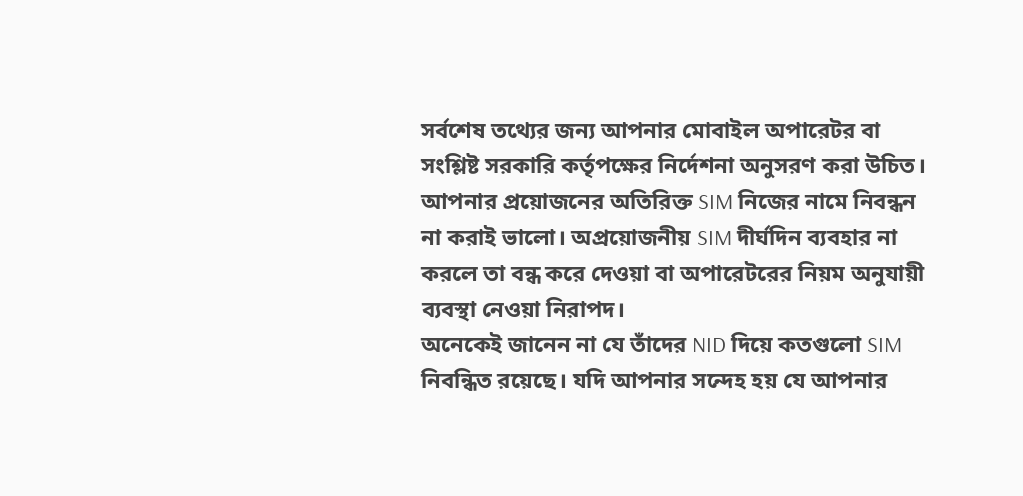সর্বশেষ তথ্যের জন্য আপনার মোবাইল অপারেটর বা সংশ্লিষ্ট সরকারি কর্তৃপক্ষের নির্দেশনা অনুসরণ করা উচিত।
আপনার প্রয়োজনের অতিরিক্ত SIM নিজের নামে নিবন্ধন না করাই ভালো। অপ্রয়োজনীয় SIM দীর্ঘদিন ব্যবহার না করলে তা বন্ধ করে দেওয়া বা অপারেটরের নিয়ম অনুযায়ী ব্যবস্থা নেওয়া নিরাপদ।
অনেকেই জানেন না যে তাঁদের NID দিয়ে কতগুলো SIM নিবন্ধিত রয়েছে। যদি আপনার সন্দেহ হয় যে আপনার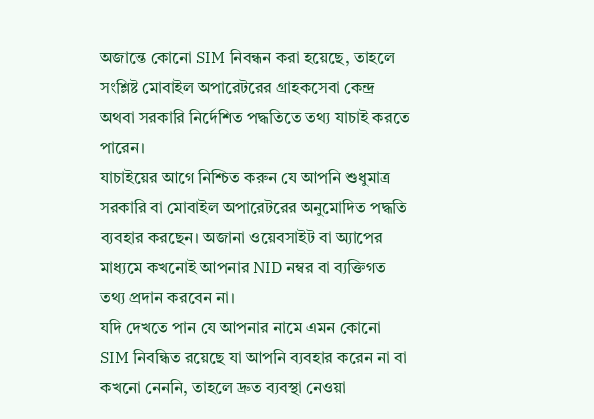অজান্তে কোনো SIM নিবন্ধন করা হয়েছে, তাহলে সংশ্লিষ্ট মোবাইল অপারেটরের গ্রাহকসেবা কেন্দ্র অথবা সরকারি নির্দেশিত পদ্ধতিতে তথ্য যাচাই করতে পারেন।
যাচাইয়ের আগে নিশ্চিত করুন যে আপনি শুধুমাত্র সরকারি বা মোবাইল অপারেটরের অনুমোদিত পদ্ধতি ব্যবহার করছেন। অজানা ওয়েবসাইট বা অ্যাপের মাধ্যমে কখনোই আপনার NID নম্বর বা ব্যক্তিগত তথ্য প্রদান করবেন না।
যদি দেখতে পান যে আপনার নামে এমন কোনো SIM নিবন্ধিত রয়েছে যা আপনি ব্যবহার করেন না বা কখনো নেননি, তাহলে দ্রুত ব্যবস্থা নেওয়া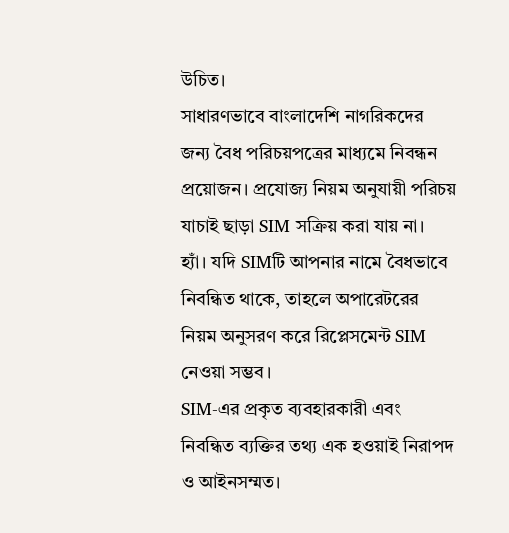উচিত।
সাধারণভাবে বাংলাদেশি নাগরিকদের জন্য বৈধ পরিচয়পত্রের মাধ্যমে নিবন্ধন প্রয়োজন। প্রযোজ্য নিয়ম অনুযায়ী পরিচয় যাচাই ছাড়া SIM সক্রিয় করা যায় না।
হ্যাঁ। যদি SIMটি আপনার নামে বৈধভাবে নিবন্ধিত থাকে, তাহলে অপারেটরের নিয়ম অনুসরণ করে রিপ্লেসমেন্ট SIM নেওয়া সম্ভব।
SIM-এর প্রকৃত ব্যবহারকারী এবং নিবন্ধিত ব্যক্তির তথ্য এক হওয়াই নিরাপদ ও আইনসম্মত।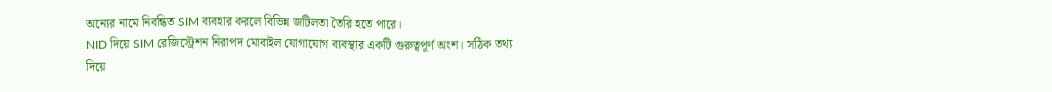অন্যের নামে নিবন্ধিত SIM ব্যবহার করলে বিভিন্ন জটিলতা তৈরি হতে পারে।
NID দিয়ে SIM রেজিস্ট্রেশন নিরাপদ মোবাইল যোগাযোগ ব্যবস্থার একটি গুরুত্বপূর্ণ অংশ। সঠিক তথ্য দিয়ে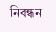নিবন্ধন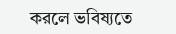করলে ভবিষ্যতে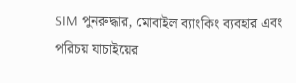SIM পুনরুদ্ধার, মোবাইল ব্যাংকিং ব্যবহার এবং পরিচয় যাচাইয়ের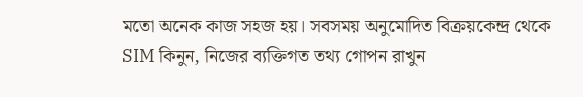মতো অনেক কাজ সহজ হয়। সবসময় অনুমোদিত বিক্রয়কেন্দ্র থেকে SIM কিনুন, নিজের ব্যক্তিগত তথ্য গোপন রাখুন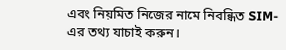এবং নিয়মিত নিজের নামে নিবন্ধিত SIM-এর তথ্য যাচাই করুন।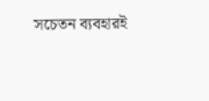সচেতন ব্যবহারই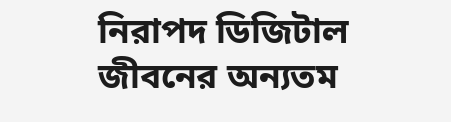নিরাপদ ডিজিটাল জীবনের অন্যতম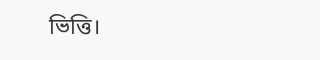ভিত্তি।